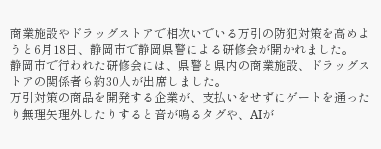商業施設やドラッグストアで相次いでいる万引の防犯対策を高めようと6月18日、静岡市で静岡県警による研修会が開かれました。
静岡市で行われた研修会には、県警と県内の商業施設、ドラッグストアの関係者ら約30人が出席しました。
万引対策の商品を開発する企業が、支払いをせずにゲートを通ったり無理矢理外したりすると音が鳴るタグや、AIが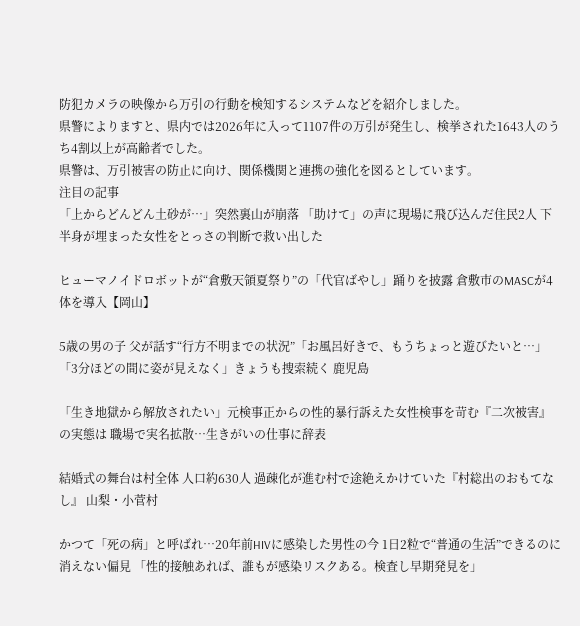防犯カメラの映像から万引の行動を検知するシステムなどを紹介しました。
県警によりますと、県内では2026年に入って1107件の万引が発生し、検挙された1643人のうち4割以上が高齢者でした。
県警は、万引被害の防止に向け、関係機関と連携の強化を図るとしています。
注目の記事
「上からどんどん土砂が…」突然裏山が崩落 「助けて」の声に現場に飛び込んだ住民2人 下半身が埋まった女性をとっさの判断で救い出した

ヒューマノイドロボットが“倉敷天領夏祭り”の「代官ばやし」踊りを披露 倉敷市のMASCが4体を導入【岡山】

5歳の男の子 父が話す“行方不明までの状況”「お風呂好きで、もうちょっと遊びたいと…」「3分ほどの間に姿が見えなく」きょうも捜索続く 鹿児島

「生き地獄から解放されたい」元検事正からの性的暴行訴えた女性検事を苛む『二次被害』の実態は 職場で実名拡散…生きがいの仕事に辞表

結婚式の舞台は村全体 人口約630人 過疎化が進む村で途絶えかけていた『村総出のおもてなし』 山梨・小菅村

かつて「死の病」と呼ばれ…20年前HIVに感染した男性の今 1日2粒で“普通の生活”できるのに消えない偏見 「性的接触あれば、誰もが感染リスクある。検査し早期発見を」